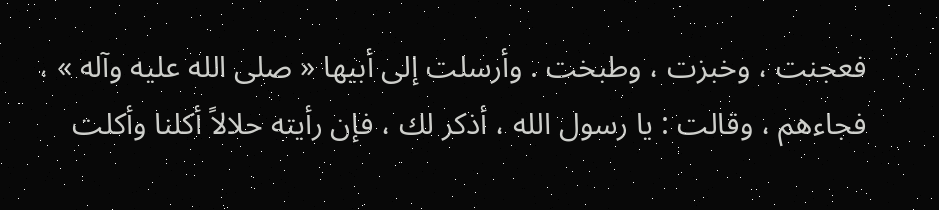فعجنت ، وخبزت ، وطبخت . وأرسلت إلى أبيها « صلى الله عليه وآله » ، فجاءهم ، وقالت : يا رسول الله ، أذكر لك ، فإن رأيته حلالاً أكلنا وأكلت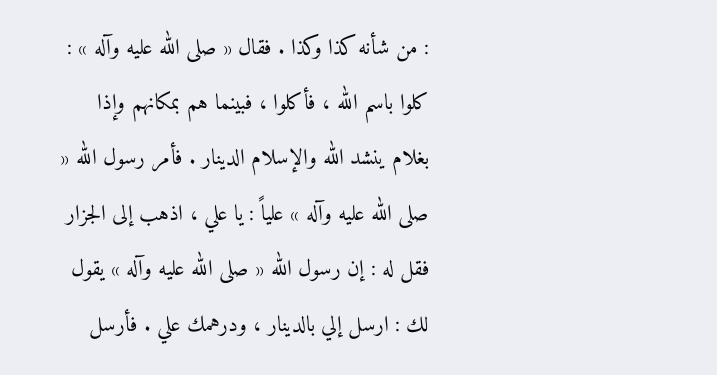: من شأنه كذا وكذا . فقال « صلى الله عليه وآله » : كلوا باسم الله ، فأكلوا ، فبينما هم بمكانهم وإذا بغلام ينشد الله والإسلام الدينار . فأمر رسول الله « صلى الله عليه وآله » علياً : يا علي ، اذهب إلى الجزار فقل له : إن رسول الله « صلى الله عليه وآله » يقول لك : ارسل إلي بالدينار ، ودرهمك علي . فأرسل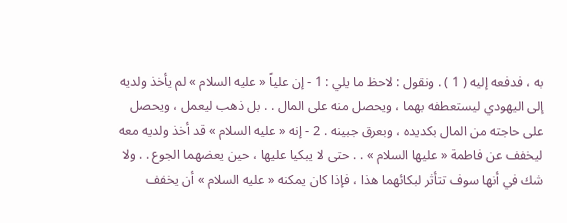به ، فدفعه إليه ( 1 ) . ونقول : لاحظ ما يلي : 1 - إن علياً « عليه السلام » لم يأخذ ولديه إلى اليهودي ليستعطفه بهما ، ويحصل منه على المال . . بل ذهب ليعمل ، ويحصل على حاجته من المال بكديده ، وبعرق جبينه . 2 - إنه « عليه السلام » قد أخذ ولديه معه ليخفف عن فاطمة « عليها السلام » . . حتى لا يبكيا عليها ، حين يعضهما الجوع . . ولا شك في أنها سوف تتأثر لبكائهما هذا ، فإذا كان يمكنه « عليه السلام » أن يخفف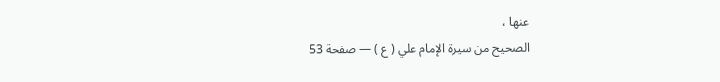عنها ،
الصحيح من سيرة الإمام علي ( ع ) — صفحة 53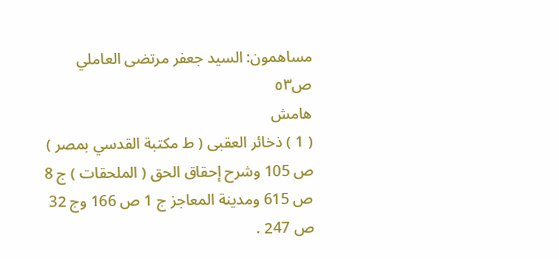مساهمون: السيد جعفر مرتضى العاملي
ص٥٣
هامش
( 1 ) ذخائر العقبى ( ط مكتبة القدسي بمصر ) ص 105 وشرح إحقاق الحق ( الملحقات ) ج 8 ص 615 ومدينة المعاجز ج 1 ص 166 وج 32 ص 247 .